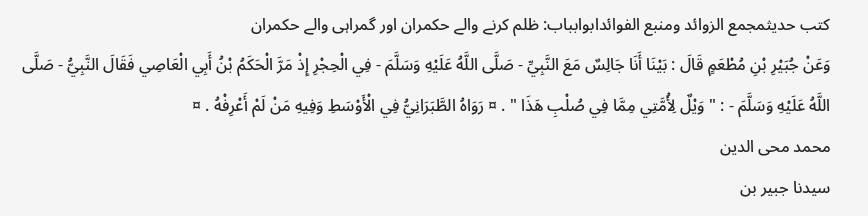کتب حدیثمجمع الزوائد ومنبع الفوائدابوابباب: ظلم کرنے والے حکمران اور گمراہی والے حکمران
وَعَنْ جُبَيْرِ بْنِ مُطْعَمٍ قَالَ : بَيْنَا أَنَا جَالِسٌ مَعَ النَّبِيِّ - صَلَّى اللَّهُ عَلَيْهِ وَسَلَّمَ - فِي الْحِجْرِ إِذْ مَرَّ الْحَكَمُ بْنُ أَبِي الْعَاصِي فَقَالَ النَّبِيُّ - صَلَّى اللَّهُ عَلَيْهِ وَسَلَّمَ - : " وَيْلٌ لِأُمَّتِي مِمَّا فِي صُلْبِ هَذَا " . ¤ رَوَاهُ الطَّبَرَانِيُّ فِي الْأَوْسَطِ وَفِيهِ مَنْ لَمْ أَعْرِفْهُ . ¤
محمد محی الدین
سیدنا جبیر بن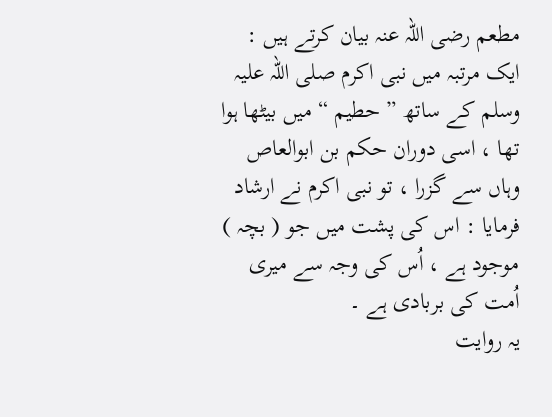مطعم رضی اللہ عنہ بیان کرتے ہیں : ایک مرتبہ میں نبی اکرم صلی اللہ علیہ وسلم کے ساتھ ” حطیم “ میں بیٹھا ہوا تھا ، اسی دوران حکم بن ابوالعاص وہاں سے گزرا ، تو نبی اکرم نے ارشاد فرمایا : اس کی پشت میں جو ( بچہ ) موجود ہے ، اُس کی وجہ سے میری اُمت کی بربادی ہے ۔
یہ روایت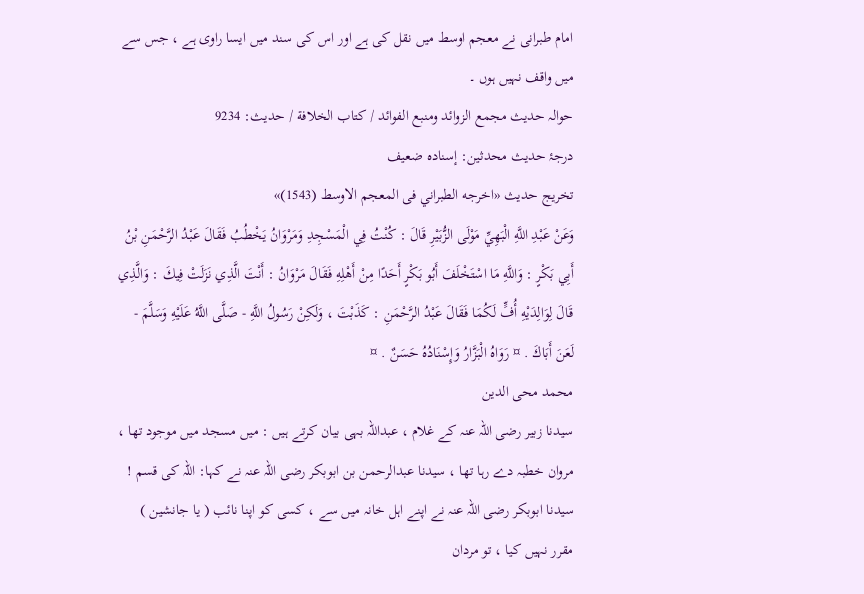امام طبرانی نے معجم اوسط میں نقل کی ہے اور اس کی سند میں ایسا راوی ہے ، جس سے میں واقف نہیں ہوں ۔
حوالہ حدیث مجمع الزوائد ومنبع الفوائد / كتاب الخلافة / حدیث: 9234
درجۂ حدیث محدثین: إسنادہ ضعیف
تخریج حدیث «اخرجه الطبراني فى المعجم الاوسط (1543)»
وَعَنْ عَبْدِ اللَّهِ الْبَهِيِّ مَوْلَى الزُّبَيْرِ قَالَ : كُنْتُ فِي الْمَسْجِدِ وَمَرْوَانُ يَخْطُبُ فَقَالَ عَبْدُ الرَّحْمَنِ بْنُ أَبِي بَكْرٍ : وَاللَّهِ مَا اسْتَخْلَفَ أَبُو بَكْرٍ أَحَدًا مِنْ أَهْلِهِ فَقَالَ مَرْوَانُ : أَنْتَ الَّذِي نَزَلَتْ فِيكَ : وَالَّذِي قَالَ لِوَالِدَيْهِ أُفٍّ لَكُمَا فَقَالَ عَبْدُ الرَّحْمَنِ : كَذَبْتَ ، وَلَكِنْ رَسُولُ اللَّهِ - صَلَّى اللَّهُ عَلَيْهِ وَسَلَّمَ - لَعَنَ أَبَاكَ . ¤ رَوَاهُ الْبَزَّارُ وَإِسْنَادُهُ حَسَنٌ . ¤
محمد محی الدین
سیدنا زبیر رضی اللہ عنہ کے غلام ، عبداللہ بہی بیان کرتے ہیں : میں مسجد میں موجود تھا ، مروان خطبہ دے رہا تھا ، سیدنا عبدالرحمن بن ابوبکر رضی اللہ عنہ نے کہا: اللہ کی قسم ! سیدنا ابوبکر رضی اللہ عنہ نے اپنے اہل خانہ میں سے ، کسی کو اپنا نائب ( یا جانشین ) مقرر نہیں کیا ، تو مردان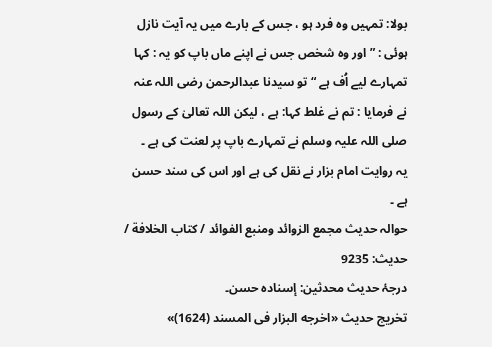بولا: تمہیں وہ فرد ہو ، جس کے بارے میں یہ آیت نازل ہوئی : ” اور وہ شخص جس نے اپنے ماں باپ کو یہ : کہا تمہارے لیے اُف ہے “ تو سیدنا عبدالرحمن رضی اللہ عنہ نے فرمایا : تم نے غلط کہا: ہے ، لیکن اللہ تعالیٰ کے رسول صلی اللہ علیہ وسلم نے تمہارے باپ پر لعنت کی ہے ۔
یہ روایت امام بزار نے نقل کی ہے اور اس کی سند حسن ہے ۔
حوالہ حدیث مجمع الزوائد ومنبع الفوائد / كتاب الخلافة / حدیث: 9235
درجۂ حدیث محدثین: إسنادہ حسن۔
تخریج حدیث «اخرجه البزار فى المسند (1624)»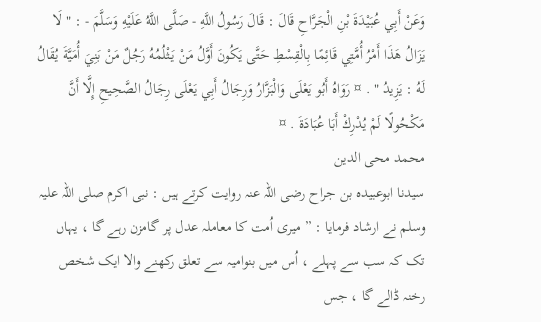وَعَنْ أَبِي عُبَيْدَةَ بْنِ الْجَرَّاحِ قَالَ : قَالَ رَسُولُ اللَّهِ - صَلَّى اللَّهُ عَلَيْهِ وَسَلَّمَ - : " لَا يَزَالُ هَذَا أَمْرُ أُمَّتِي قَائِمًا بِالْقِسْطِ حَتَّى يَكُونَ أَوَّلُ مَنْ يَثْلُمُهُ رَجُلٌ مَنْ بَنِيَ أُمَيَّةَ يُقَالُ لَهُ : يَزِيدُ " . ¤ رَوَاهُ أَبُو يَعْلَى وَالْبَزَّارُ وَرِجَالُ أَبِي يَعْلَى رِجَالُ الصَّحِيحِ إِلَّا أَنَّ مَكْحُولًا لَمْ يُدْرِكْ أَبَا عُبَادَةَ . ¤
محمد محی الدین
سیدنا ابوعبیدہ بن جراح رضی اللہ عنہ روایت کرتے ہیں : نبی اکرم صلی اللہ علیہ وسلم نے ارشاد فرمایا : ” میری اُمت کا معاملہ عدل پر گامزن رہے گا ، یہاں تک کہ سب سے پہلے ، اُس میں بنوامیہ سے تعلق رکھنے والا ایک شخص رخنہ ڈالے گا ، جس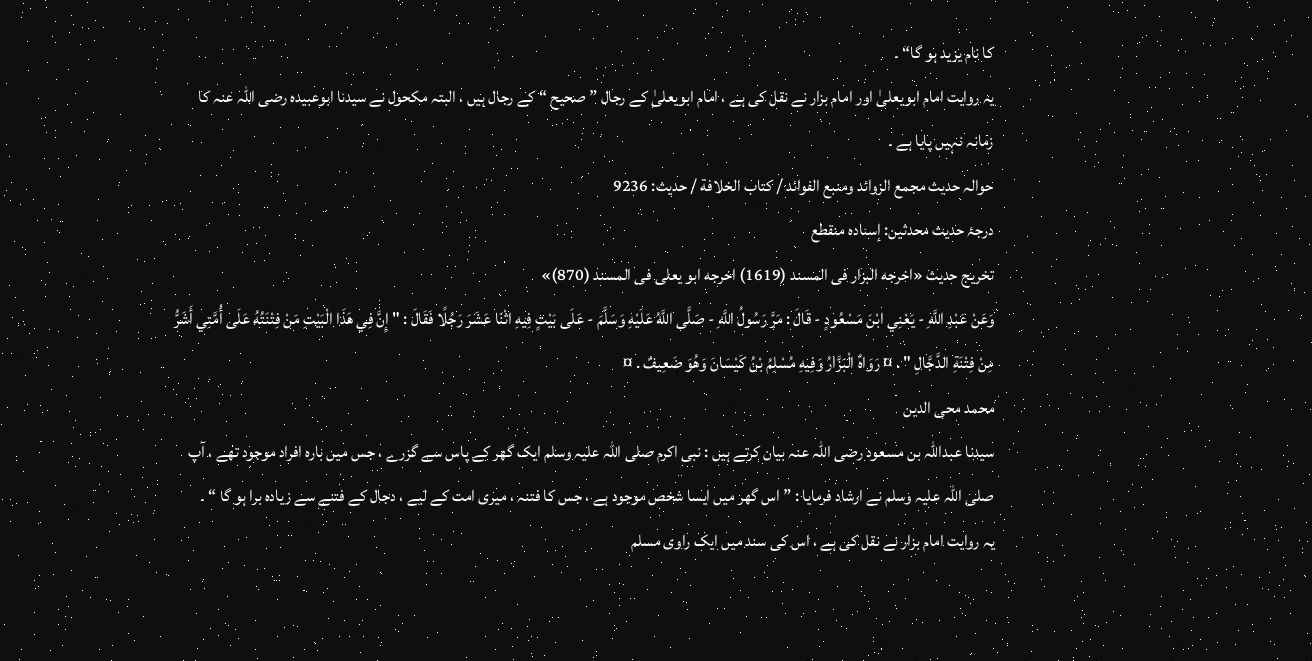کا نام یزید ہو گا“ ۔
یہ روایت امام ابویعلیٰ اور امام بزار نے نقل کی ہے ، امام ابویعلیٰ کے رجال ” صحیح “ کے رجال ہیں ، البتہ مکحول نے سیدنا ابوعبیدہ رضی اللہ عنہ کا زمانہ نہیں پایا ہے ۔
حوالہ حدیث مجمع الزوائد ومنبع الفوائد / كتاب الخلافة / حدیث: 9236
درجۂ حدیث محدثین: إسنادہ منقطع
تخریج حدیث «اخرجه البزار فى المسند (1619) اخرجه ابو يعلى فى المسند (870)»
وَعَنْ عَبْدِ اللَّهِ - يَعْنِي ابْنَ مَسْعُودٍ - قَالَ : مَرَّ رَسُولُ اللَّهِ - صَلَّى اللَّهُ عَلَيْهِ وَسَلَّمَ - عَلَى بَيْتٍ فِيهِ اثْنَا عَشَرَ رَجُلًا فَقَالَ : " إِنَّ فِي هَذَا الْبَيْتِ مَنْ فِتْنَتُهُ عَلَى أُمَّتِي أَشَرُّ مِنْ فِتْنَةِ الدَّجَّالِ " . ¤ رَوَاهُ الْبَزَّارُ وَفِيهِ مُسْلِمُ بْنُ كَيْسَانَ وَهُوَ ضَعِيفٌ . ¤
محمد محی الدین
سیدنا عبداللہ بن مسعود رضی اللہ عنہ بیان کرتے ہیں : نبی اکرم صلی اللہ علیہ وسلم ایک گھر کے پاس سے گزرے ، جس میں بارہ افراد موجود تھے ، آپ صلی اللہ علیہ وسلم نے ارشاد فرمایا : ” اس گھر میں ایسا شخص موجود ہے ، جس کا فتنہ ، میری امت کے لیے ، دجال کے فتنے سے زیادہ برا ہو گا “ ۔
یہ روایت امام بزار نے نقل کی ہے ، اس کی سند میں ایک راوی مسلم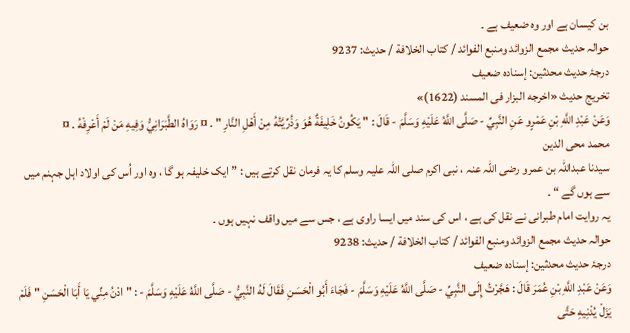بن کیسان ہے اور وہ ضعیف ہے ۔
حوالہ حدیث مجمع الزوائد ومنبع الفوائد / كتاب الخلافة / حدیث: 9237
درجۂ حدیث محدثین: إسنادہ ضعیف
تخریج حدیث «اخرجه البزار فى المسند (1622)»
وَعَنْ عَبْدِ اللَّهِ بْنِ عَمْرٍو عَنِ النَّبِيِّ - صَلَّى اللَّهُ عَلَيْهِ وَسَلَّمَ - قَالَ : " يَكُونُ خَلِيفَةٌ هُوَ وَذُرِّيَّتُهُ مِنْ أَهْلِ النَّارِ " . ¤ رَوَاهُ الطَّبَرَانِيُّ وَفِيهِ مَنْ لَمْ أَعْرِفْهُ . ¤
محمد محی الدین
سیدنا عبداللہ بن عمرو رضی اللہ عنہ ، نبی اکرم صلی اللہ علیہ وسلم کا یہ فرمان نقل کرتے ہیں : ” ایک خلیفہ ہو گا ، وہ اور اُس کی اولاد اہل جہنم میں سے ہوں گے “ ۔
یہ روایت امام طبرانی نے نقل کی ہے ، اس کی سند میں ایسا راوی ہے ، جس سے میں واقف نہیں ہوں ۔
حوالہ حدیث مجمع الزوائد ومنبع الفوائد / كتاب الخلافة / حدیث: 9238
درجۂ حدیث محدثین: إسنادہ ضعیف
وَعَنْ عَبْدِ اللَّهِ بْنِ عُمَرَ قَالَ : هَجَّرْتُ إِلَى النَّبِيِّ - صَلَّى اللَّهُ عَلَيْهِ وَسَلَّمَ - فَجَاءَ أَبُو الْحَسَنِ فَقَالَ لَهُ النَّبِيُّ - صَلَّى اللَّهُ عَلَيْهِ وَسَلَّمَ - : " ادْنُ مِنِّي يَا أَبَا الْحَسَنِ " فَلَمْ يَزَلْ يُدْنِيهِ حَتَّى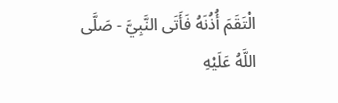الْتَقَمَ أُذُنَهُ فَأَتَى النَّبِيَّ - صَلَّى اللَّهُ عَلَيْهِ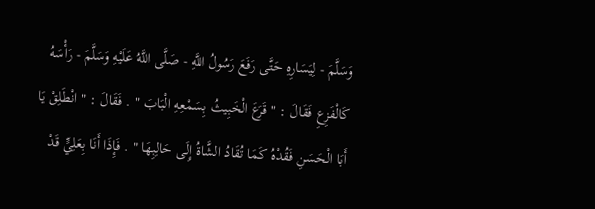وَسَلَّمَ - لِيَسَارِهِ حَتَّى رَفَعَ رَسُولُ اللَّهِ - صَلَّى اللَّهُ عَلَيْهِ وَسَلَّمَ - رَأْسَهُ كَالْفَزِعِ فَقَالَ : " قَرَعَ الْخَبِيثُ بِسَمْعِهِ الْبَابَ " . فَقَالَ : " انْطَلِقْ يَا أَبَا الْحَسَنِ فَقُدْهُ كَمَا تُقَادُ الشَّاةُ إِلَى حَالِبِهَا " . فَإِذَا أَنَا بِعَلِيٍّ قَدْ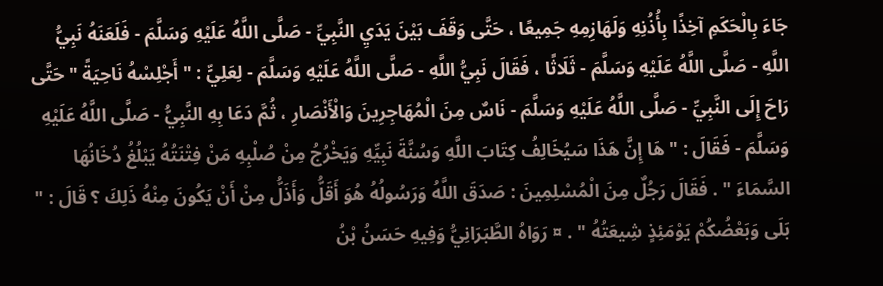جَاءَ بِالْحَكَمِ آخِذًا بِأُذُنِهِ وَلَهَازِمِهِ جَمِيعًا ، حَتَّى وَقَفَ بَيْنَ يَدَيِ النَّبِيِّ - صَلَّى اللَّهُ عَلَيْهِ وَسَلَّمَ - فَلَعَنَهُ نَبِيُّ اللَّهِ - صَلَّى اللَّهُ عَلَيْهِ وَسَلَّمَ - ثَلَاثًا ، فَقَالَ نَبِيُّ اللَّهِ - صَلَّى اللَّهُ عَلَيْهِ وَسَلَّمَ - لِعَلِيٍّ : " أَجْلِسْهُ نَاحِيَةً " حَتَّى رَاحَ إِلَى النَّبِيِّ - صَلَّى اللَّهُ عَلَيْهِ وَسَلَّمَ - نَاسٌ مِنَ الْمُهَاجِرِينَ وَالْأَنْصَارِ ، ثُمَّ دَعَا بِهِ النَّبِيُّ - صَلَّى اللَّهُ عَلَيْهِ وَسَلَّمَ - فَقَالَ : " هَا إِنَّ هَذَا سَيُخَالِفُ كِتَابَ اللَّهِ وَسُنَّةَ نَبِيِّهِ وَيَخْرُجُ مِنْ صُلْبِهِ مَنْ فِتْنَتُهُ يَبْلُغُ دُخَانُهَا السَّمَاءَ " . فَقَالَ رَجُلٌ مِنَ الْمُسْلِمِينَ : صَدَقَ اللَّهُ وَرَسُولُهُ هُوَ أَقَلُّ وَأَذَلُّ مِنْ أَنْ يَكُونَ مِنْهُ ذَلِكَ ؟ قَالَ : " بَلَى وَبَعْضُكُمْ يَوْمَئِذٍ شِيعَتُهُ " . ¤ رَوَاهُ الطَّبَرَانِيُّ وَفِيهِ حَسَنُ بْنُ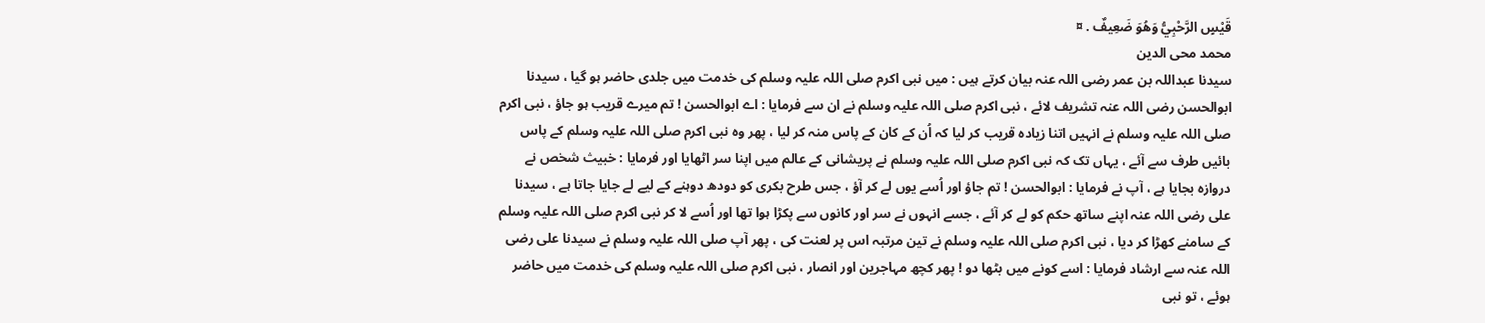قَيْسٍ الرَّحْبِيُّ وَهُوَ ضَعِيفٌ . ¤
محمد محی الدین
سیدنا عبداللہ بن عمر رضی اللہ عنہ بیان کرتے ہیں : میں نبی اکرم صلی اللہ علیہ وسلم کی خدمت میں جلدی حاضر ہو گیا ، سیدنا ابوالحسن رضی اللہ عنہ تشریف لائے ، نبی اکرم صلی اللہ علیہ وسلم نے ان سے فرمایا : اے ابوالحسن ! تم میرے قریب ہو جاؤ ، نبی اکرم صلی اللہ علیہ وسلم نے انہیں اتنا زیادہ قریب کر لیا کہ اُن کے کان کے پاس منہ کر لیا ، پھر وہ نبی اکرم صلی اللہ علیہ وسلم کے پاس بائیں طرف سے آئے ، یہاں تک کہ نبی اکرم صلی اللہ علیہ وسلم نے پریشانی کے عالم میں اپنا سر اٹھایا اور فرمایا : خبیث شخص نے دروازہ بجایا ہے ، آپ نے فرمایا : ابوالحسن ! تم جاؤ اور اُسے یوں لے کر آؤ ، جس طرح بکری کو دودھ دوہنے کے لیے لے جایا جاتا ہے ، سیدنا علی رضی اللہ عنہ اپنے ساتھ حکم کو لے کر آئے ، جسے انہوں نے سر اور کانوں سے پکڑا ہوا تھا اور اُسے لا کر نبی اکرم صلی اللہ علیہ وسلم کے سامنے کھڑا کر دیا ، نبی اکرم صلی اللہ علیہ وسلم نے تین مرتبہ اس پر لعنت کی ، پھر آپ صلی اللہ علیہ وسلم نے سیدنا علی رضی اللہ عنہ سے ارشاد فرمایا : اسے کونے میں بٹھا دو ! پھر کچھ مہاجرین اور انصار ، نبی اکرم صلی اللہ علیہ وسلم کی خدمت میں حاضر ہوئے ، تو نبی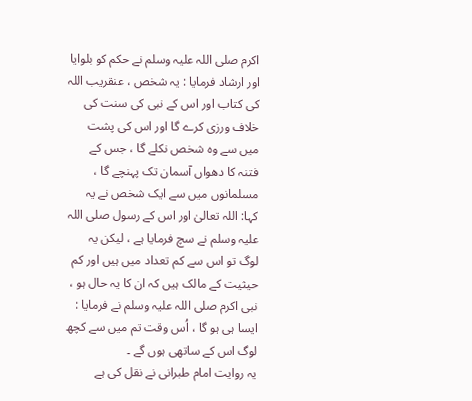اکرم صلی اللہ علیہ وسلم نے حکم کو بلوایا اور ارشاد فرمایا : یہ شخص ، عنقریب اللہ کی کتاب اور اس کے نبی کی سنت کی خلاف ورزی کرے گا اور اس کی پشت میں سے وہ شخص نکلے گا ، جس کے فتنہ کا دھواں آسمان تک پہنچے گا ، مسلمانوں میں سے ایک شخص نے یہ کہا: اللہ تعالیٰ اور اس کے رسول صلی اللہ علیہ وسلم نے سچ فرمایا ہے ، لیکن یہ لوگ تو اس سے کم تعداد میں ہیں اور کم حیثیت کے مالک ہیں کہ ان کا یہ حال ہو ، نبی اکرم صلی اللہ علیہ وسلم نے فرمایا : ایسا ہی ہو گا ، اُس وقت تم میں سے کچھ لوگ اس کے ساتھی ہوں گے ۔
یہ روایت امام طبرانی نے نقل کی ہے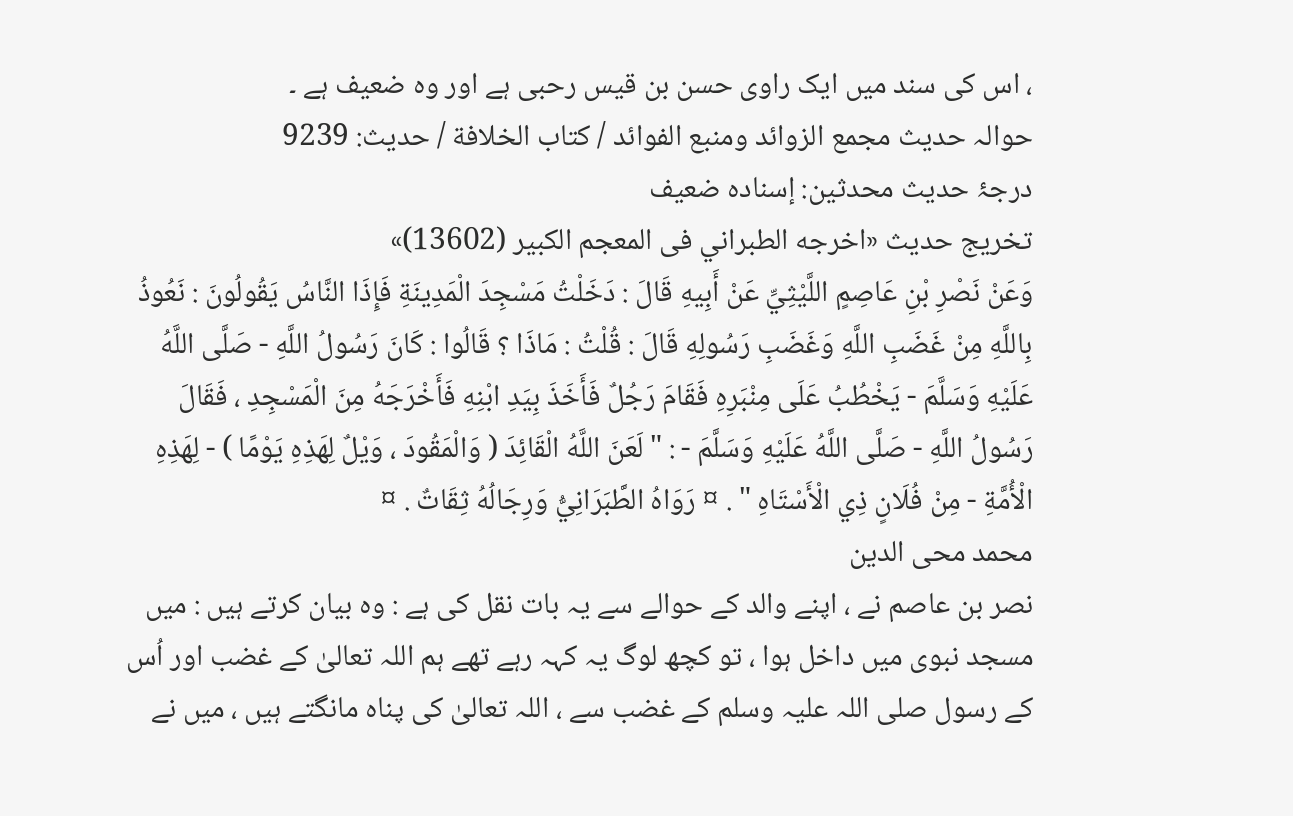، اس کی سند میں ایک راوی حسن بن قیس رحبی ہے اور وہ ضعیف ہے ۔
حوالہ حدیث مجمع الزوائد ومنبع الفوائد / كتاب الخلافة / حدیث: 9239
درجۂ حدیث محدثین: إسنادہ ضعیف
تخریج حدیث «اخرجه الطبراني فى المعجم الكبير (13602)»
وَعَنْ نَصْرِ بْنِ عَاصِمٍ اللَّيْثِيِّ عَنْ أَبِيهِ قَالَ : دَخَلْتُ مَسْجِدَ الْمَدِينَةِ فَإِذَا النَّاسُ يَقُولُونَ : نَعُوذُ بِاللَّهِ مِنْ غَضَبِ اللَّهِ وَغَضَبِ رَسُولِهِ قَالَ : قُلْتُ : مَاذَا ؟ قَالُوا : كَانَ رَسُولُ اللَّهِ - صَلَّى اللَّهُ عَلَيْهِ وَسَلَّمَ - يَخْطُبُ عَلَى مِنْبَرِهِ فَقَامَ رَجُلٌ فَأَخَذَ بِيَدِ ابْنِهِ فَأَخْرَجَهُ مِنَ الْمَسْجِدِ ، فَقَالَ رَسُولُ اللَّهِ - صَلَّى اللَّهُ عَلَيْهِ وَسَلَّمَ - : " لَعَنَ اللَّهُ الْقَائِدَ ( وَالْمَقُودَ ، وَيْلٌ لِهَذِهِ يَوْمًا ) - لِهَذِهِ الْأُمَّةِ - مِنْ فُلَانٍ ذِي الْأَسْتَاهِ " . ¤ رَوَاهُ الطَّبَرَانِيُّ وَرِجَالُهُ ثِقَاتٌ . ¤
محمد محی الدین
نصر بن عاصم نے ، اپنے والد کے حوالے سے یہ بات نقل کی ہے : وہ بیان کرتے ہیں : میں مسجد نبوی میں داخل ہوا ، تو کچھ لوگ یہ کہہ رہے تھے ہم اللہ تعالیٰ کے غضب اور اُس کے رسول صلی اللہ علیہ وسلم کے غضب سے ، اللہ تعالیٰ کی پناہ مانگتے ہیں ، میں نے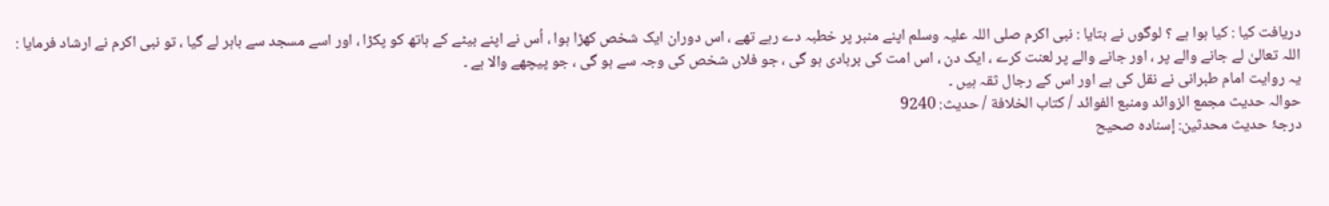دریافت کیا : کیا ہوا ہے ؟ لوگوں نے بتایا : نبی اکرم صلی اللہ علیہ وسلم اپنے منبر پر خطبہ دے رہے تھے ، اس دوران ایک شخص کھڑا ہوا ، اُس نے اپنے بیٹے کے ہاتھ کو پکڑا ، اور اسے مسجد سے باہر لے گیا ، تو نبی اکرم نے ارشاد فرمایا : اللہ تعالیٰ لے جانے والے پر ، اور جانے والے پر لعنت کرے ، ایک دن ، اس امت کی بربادی ہو گی ، جو فلاں شخص کی وجہ سے ہو گی ، جو پیچھے والا ہے ۔
یہ روایت امام طبرانی نے نقل کی ہے اور اس کے رجال ثقہ ہیں ۔
حوالہ حدیث مجمع الزوائد ومنبع الفوائد / كتاب الخلافة / حدیث: 9240
درجۂ حدیث محدثین: إسنادہ صحیح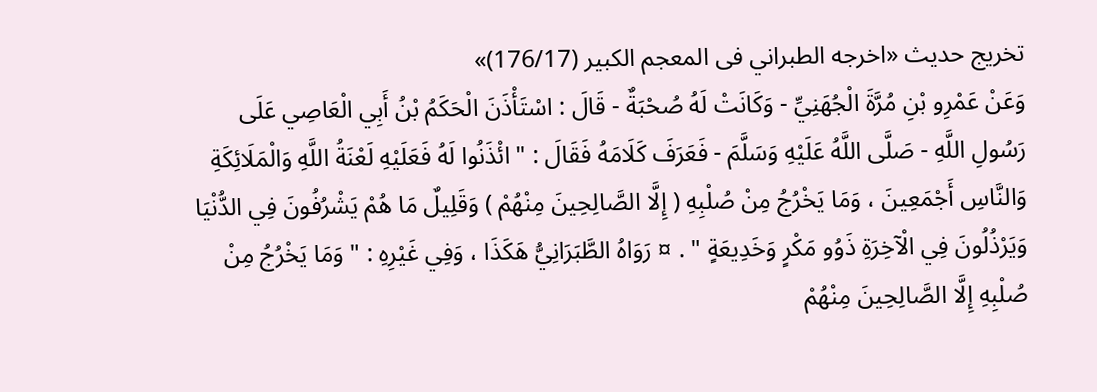تخریج حدیث «اخرجه الطبراني فى المعجم الكبير (176/17)»
وَعَنْ عَمْرِو بْنِ مُرَّةَ الْجُهَنِيِّ - وَكَانَتْ لَهُ صُحْبَةٌ - قَالَ : اسْتَأْذَنَ الْحَكَمُ بْنُ أَبِي الْعَاصِي عَلَى رَسُولِ اللَّهِ - صَلَّى اللَّهُ عَلَيْهِ وَسَلَّمَ - فَعَرَفَ كَلَامَهُ فَقَالَ : " ائْذَنُوا لَهُ فَعَلَيْهِ لَعْنَةُ اللَّهِ وَالْمَلَائِكَةِ وَالنَّاسِ أَجْمَعِينَ ، وَمَا يَخْرُجُ مِنْ صُلْبِهِ ( إِلَّا الصَّالِحِينَ مِنْهُمْ ) وَقَلِيلٌ مَا هُمْ يَشْرُفُونَ فِي الدُّنْيَا وَيَرْذُلُونَ فِي الْآخِرَةِ ذَوُو مَكْرٍ وَخَدِيعَةٍ " . ¤ رَوَاهُ الطَّبَرَانِيُّ هَكَذَا ، وَفِي غَيْرِهِ : " وَمَا يَخْرُجُ مِنْ صُلْبِهِ إِلَّا الصَّالِحِينَ مِنْهُمْ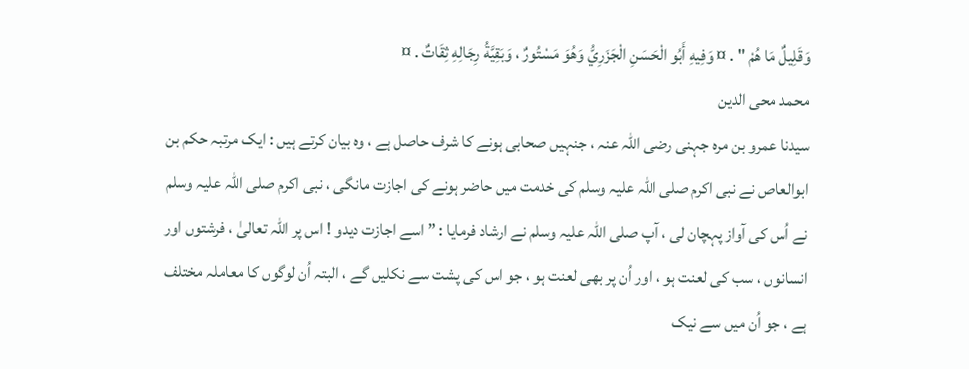وَقَلِيلٌ مَا هُمْ " . ¤ وَفِيهِ أَبُو الْحَسَنِ الْجَزَرِيُّ وَهُوَ مَسْتُورٌ ، وَبَقِيَّةُ رِجَالِهِ ثِقَاتٌ . ¤
محمد محی الدین
سیدنا عمرو بن مرہ جہنی رضی اللہ عنہ ، جنہیں صحابی ہونے کا شرف حاصل ہے ، وہ بیان کرتے ہیں : ایک مرتبہ حکم بن ابوالعاص نے نبی اکرم صلی اللہ علیہ وسلم کی خدمت میں حاضر ہونے کی اجازت مانگی ، نبی اکرم صلی اللہ علیہ وسلم نے اُس کی آواز پہچان لی ، آپ صلی اللہ علیہ وسلم نے ارشاد فرمایا : ” اسے اجازت دیدو ! اس پر اللہ تعالیٰ ، فرشتوں اور انسانوں ، سب کی لعنت ہو ، اور اُن پر بھی لعنت ہو ، جو اس کی پشت سے نکلیں گے ، البتہ اُن لوگوں کا معاملہ مختلف ہے ، جو اُن میں سے نیک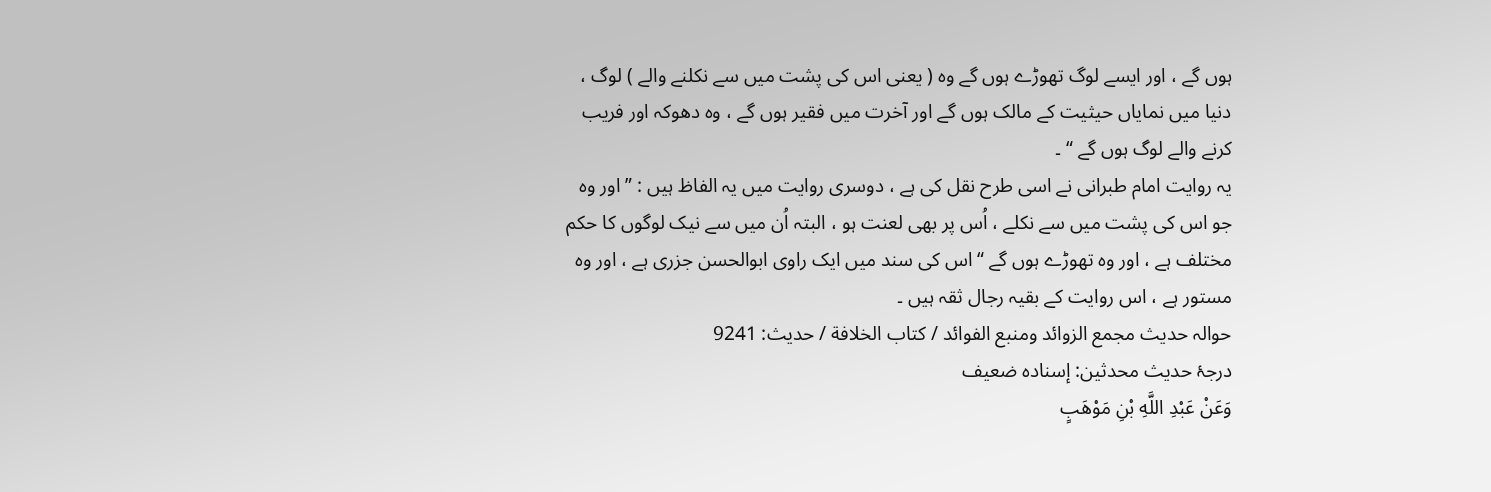ہوں گے ، اور ایسے لوگ تھوڑے ہوں گے وہ ( یعنی اس کی پشت میں سے نکلنے والے ) لوگ ، دنیا میں نمایاں حیثیت کے مالک ہوں گے اور آخرت میں فقیر ہوں گے ، وہ دھوکہ اور فریب کرنے والے لوگ ہوں گے “ ۔
یہ روایت امام طبرانی نے اسی طرح نقل کی ہے ، دوسری روایت میں یہ الفاظ ہیں : ” اور وہ جو اس کی پشت میں سے نکلے ، اُس پر بھی لعنت ہو ، البتہ اُن میں سے نیک لوگوں کا حکم مختلف ہے ، اور وہ تھوڑے ہوں گے “ اس کی سند میں ایک راوی ابوالحسن جزری ہے ، اور وہ مستور ہے ، اس روایت کے بقیہ رجال ثقہ ہیں ۔
حوالہ حدیث مجمع الزوائد ومنبع الفوائد / كتاب الخلافة / حدیث: 9241
درجۂ حدیث محدثین: إسنادہ ضعیف
وَعَنْ عَبْدِ اللَّهِ بْنِ مَوْهَبٍ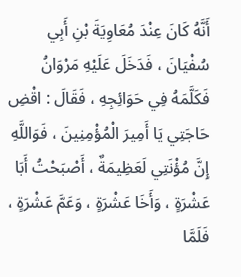أَنَّهُ كَانَ عِنْدَ مُعَاوِيَةَ بْنِ أَبِي سُفْيَانَ ، فَدَخَلَ عَلَيْهِ مَرْوَانُ فَكَلَّمَهُ فِي حَوَائِجِهِ ، فَقَالَ : اقْضِ حَاجَتِي يَا أَمِيرَ الْمُؤْمِنِينَ ، فَوَاللَّهِ إِنَّ مُؤْنَتِي لَعَظِيمَةٌ ، أَصْبَحْتُ أَبَا عَشْرَةٍ ، وَأَخَا عَشْرَةٍ ، وَعَمَّ عَشْرَةٍ ، فَلَمَّا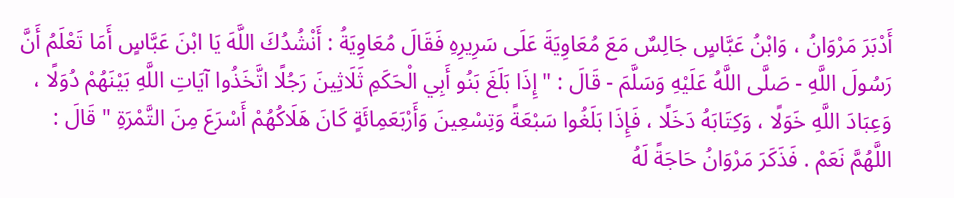أَدْبَرَ مَرْوَانُ ، وَابْنُ عَبَّاسٍ جَالِسٌ مَعَ مُعَاوِيَةَ عَلَى سَرِيرِهِ فَقَالَ مُعَاوِيَةُ : أَنْشُدُكَ اللَّهَ يَا ابْنَ عَبَّاسٍ أَمَا تَعْلَمُ أَنَّ رَسُولَ اللَّهِ - صَلَّى اللَّهُ عَلَيْهِ وَسَلَّمَ - قَالَ : " إِذَا بَلَغَ بَنُو أَبِي الْحَكَمِ ثَلَاثِينَ رَجُلًا اتَّخَذُوا آيَاتِ اللَّهِ بَيْنَهُمْ دُوَلًا ، وَعِبَادَ اللَّهِ خَوَلًا ، وَكِتَابَهُ دَخَلًا ، فَإِذَا بَلَغُوا سَبْعَةً وَتِسْعِينَ وَأَرْبَعَمِائَةٍ كَانَ هَلَاكُهُمْ أَسْرَعَ مِنَ التَّمْرَةِ " قَالَ : اللَّهُمَّ نَعَمْ . فَذَكَرَ مَرْوَانُ حَاجَةً لَهُ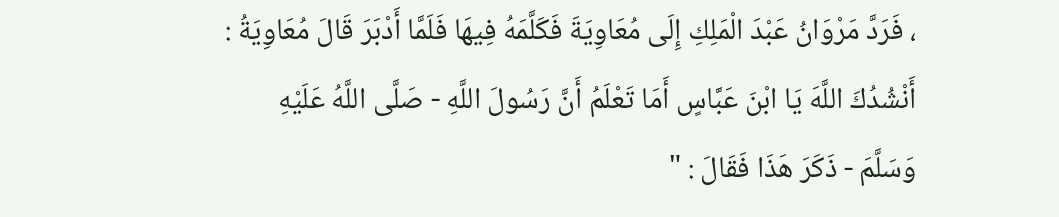، فَرَدَّ مَرْوَانُ عَبْدَ الْمَلِكِ إِلَى مُعَاوِيَةَ فَكَلَّمَهُ فِيهَا فَلَمَّا أَدْبَرَ قَالَ مُعَاوِيَةُ : أَنْشُدُكَ اللَّهَ يَا ابْنَ عَبَّاسٍ أَمَا تَعْلَمُ أَنَّ رَسُولَ اللَّهِ - صَلَّى اللَّهُ عَلَيْهِ وَسَلَّمَ - ذَكَرَ هَذَا فَقَالَ : "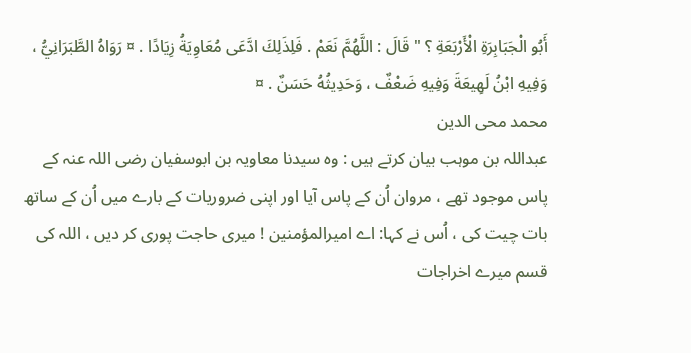أَبُو الْجَبَابِرَةِ الْأَرْبَعَةِ ؟ " قَالَ : اللَّهُمَّ نَعَمْ . فَلِذَلِكَ ادَّعَى مُعَاوِيَةُ زِيَادًا . ¤ رَوَاهُ الطَّبَرَانِيُّ ، وَفِيهِ ابْنُ لَهِيعَةَ وَفِيهِ ضَعْفٌ ، وَحَدِيثُهُ حَسَنٌ . ¤
محمد محی الدین
عبداللہ بن موہب بیان کرتے ہیں : وہ سیدنا معاویہ بن ابوسفیان رضی اللہ عنہ کے پاس موجود تھے ، مروان اُن کے پاس آیا اور اپنی ضروریات کے بارے میں اُن کے ساتھ بات چیت کی ، اُس نے کہا: اے امیرالمؤمنین ! میری حاجت پوری کر دیں ، اللہ کی قسم میرے اخراجات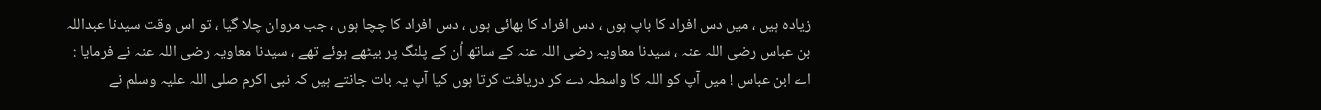زیادہ ہیں ، میں دس افراد کا باپ ہوں ، دس افراد کا بھائی ہوں ، دس افراد کا چچا ہوں ، جب مروان چلا گیا ، تو اس وقت سیدنا عبداللہ بن عباس رضی اللہ عنہ ، سیدنا معاویہ رضی اللہ عنہ کے ساتھ اُن کے پلنگ پر بیٹھے ہوئے تھے ، سیدنا معاویہ رضی اللہ عنہ نے فرمایا : اے ابن عباس ! میں آپ کو اللہ کا واسطہ دے کر دریافت کرتا ہوں کیا آپ یہ بات جانتے ہیں کہ نبی اکرم صلی اللہ علیہ وسلم نے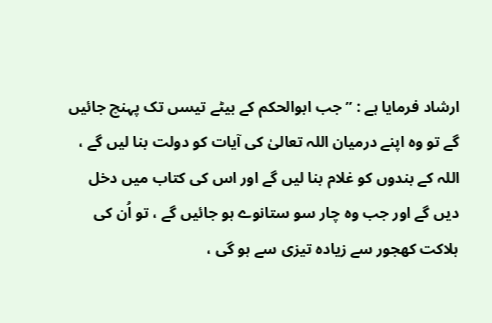ارشاد فرمایا ہے : ” جب ابوالحکم کے بیٹے تیسں تک پہنچ جائیں گے تو وہ اپنے درمیان اللہ تعالیٰ کی آیات کو دولت بنا لیں گے ، اللہ کے بندوں کو غلام بنا لیں گے اور اس کی کتاب میں دخل دیں گے اور جب وہ چار سو ستانوے ہو جائیں گے ، تو اُن کی ہلاکت کھجور سے زیادہ تیزی سے ہو گی ،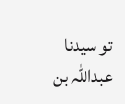تو سیدنا عبداللہ بن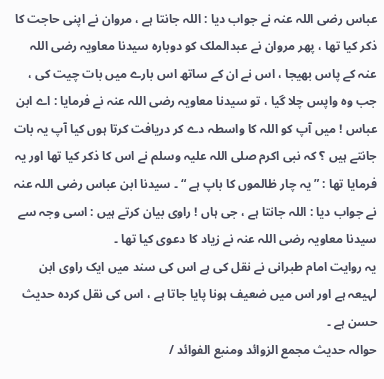عباس رضی اللہ عنہ نے جواب دیا : اللہ جانتا ہے ، مروان نے اپنی حاجت کا ذکر کیا تھا ، پھر مروان نے عبدالملک کو دوبارہ سیدنا معاویہ رضی اللہ عنہ کے پاس بھیجا ، اس نے ان کے ساتھ اس بارے میں بات چیت کی ، جب وہ واپس چلا گیا ، تو سیدنا معاویہ رضی اللہ عنہ نے فرمایا : اے ابن عباس ! میں آپ کو اللہ کا واسطہ دے کر دریافت کرتا ہوں کیا آپ یہ بات جانتے ہیں ؟ کہ نبی اکرم صلی اللہ علیہ وسلم نے اس کا ذکر کیا تھا اور یہ فرمایا تھا : ” یہ چار ظالموں کا باپ ہے “ ۔ سیدنا ابن عباس رضی اللہ عنہ نے جواب دیا : اللہ جانتا ہے ، جی ہاں ! راوی بیان کرتے ہیں : اسی وجہ سے سیدنا معاویہ رضی اللہ عنہ نے زیاد کا دعوی کیا تھا ۔
یہ روایت امام طبرانی نے نقل کی ہے اس کی سند میں ایک راوی ابن لہیعہ ہے اور اس میں ضعیف ہونا پایا جاتا ہے ، اس کی نقل کردہ حدیث حسن ہے ۔
حوالہ حدیث مجمع الزوائد ومنبع الفوائد /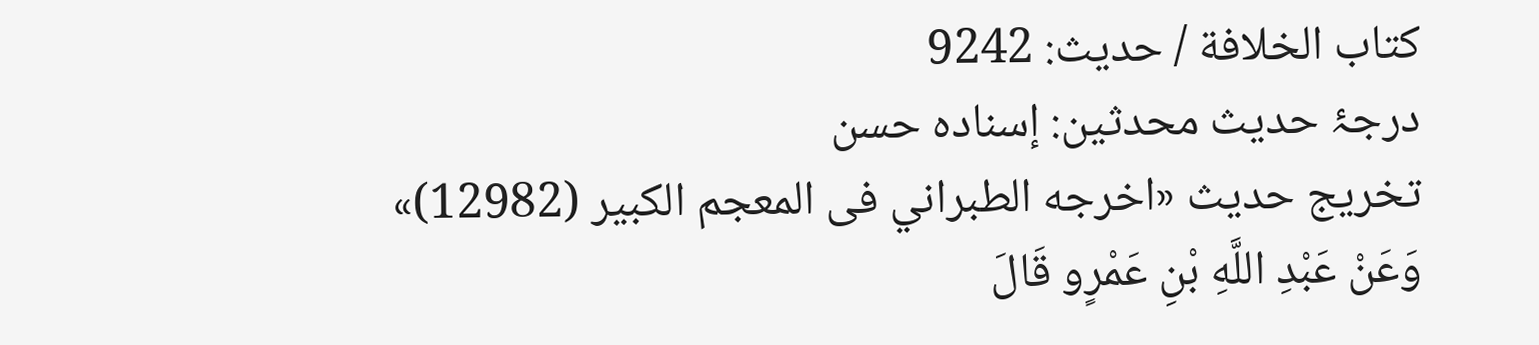كتاب الخلافة / حدیث: 9242
درجۂ حدیث محدثین: إسنادہ حسن
تخریج حدیث «اخرجه الطبراني فى المعجم الكبير (12982)»
وَعَنْ عَبْدِ اللَّهِ بْنِ عَمْرٍو قَالَ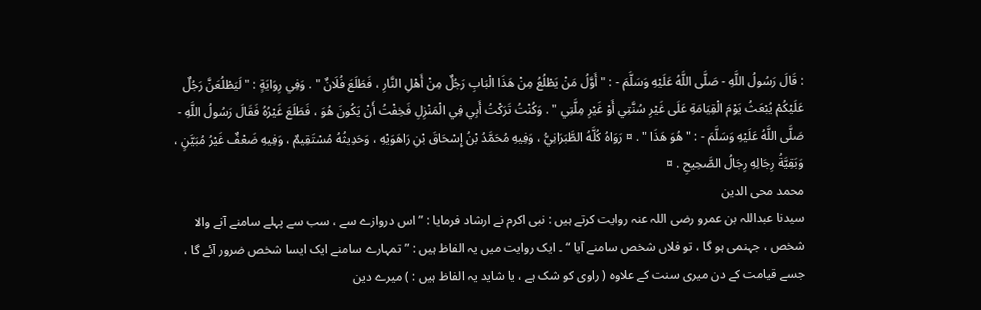: قَالَ رَسُولُ اللَّهِ - صَلَّى اللَّهُ عَلَيْهِ وَسَلَّمَ - : " أَوَّلُ مَنْ يَطْلُعُ مِنْ هَذَا الْبَابِ رَجُلٌ مِنْ أَهْلِ النَّارِ ، فَطَلَعَ فُلَانٌ " . وَفِي رِوَايَةٍ : " لَيَطْلُعَنَّ رَجُلٌ عَلَيْكُمْ يُبْعَثُ يَوْمَ الْقِيَامَةِ عَلَى غَيْرِ سُنَّتِي أَوْ غَيْرِ مِلَّتِي " . وَكُنْتُ تَرَكْتُ أَبِي فِي الْمَنْزِلِ فَخِفْتُ أَنْ يَكُونَ هُوَ ، فَطَلَعَ غَيْرُهُ فَقَالَ رَسُولُ اللَّهِ - صَلَّى اللَّهُ عَلَيْهِ وَسَلَّمَ - : " هُوَ هَذَا " . ¤ رَوَاهُ كُلَّهُ الطَّبَرَانِيُّ ، وَفِيهِ مُحَمَّدُ بْنُ إِسْحَاقَ بْنِ رَاهَوَيْهِ ، وَحَدِيثُهُ مُسْتَقِيمٌ ، وَفِيهِ ضَعْفٌ غَيْرُ مُبَيَّنٍ ، وَبَقِيَّةُ رِجَالِهِ رِجَالُ الصَّحِيحِ . ¤
محمد محی الدین
سیدنا عبداللہ بن عمرو رضی اللہ عنہ روایت کرتے ہیں : نبی اکرم نے ارشاد فرمایا : ” اس دروازے سے ، سب سے پہلے سامنے آنے والا شخص ، جہنمی ہو گا ، تو فلاں شخص سامنے آیا “ ۔ ایک روایت میں یہ الفاظ ہیں : ” تمہارے سامنے ایک ایسا شخص ضرور آئے گا ، جسے قیامت کے دن میری سنت کے علاوہ ( راوی کو شک ہے ، یا شاید یہ الفاظ ہیں : ) میرے دین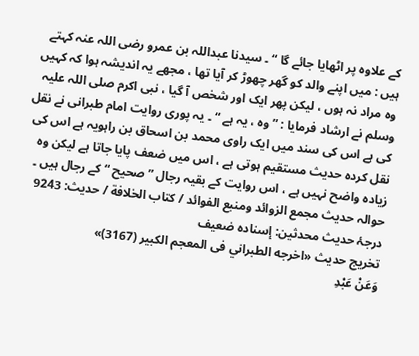کے علاوہ پر اٹھایا جائے گا “ ۔ سیدنا عبداللہ بن عمرو رضی اللہ عنہ کہتے ہیں : میں اپنے والد کو گھر چھوڑ کر آیا تھا ، مجھے یہ اندیشہ ہوا کہ کہیں وہ مراد نہ ہوں ، لیکن پھر ایک اور شخص آ گیا ، نبی اکرم صلی اللہ علیہ وسلم نے ارشاد فرمایا : ” وہ ، یہ ہے “ ۔ یہ پوری روایت امام طبرانی نے نقل کی ہے اس کی سند میں ایک راوی محمد بن اسحاق بن راہویہ ہے اس کی نقل کردہ حدیث مستقیم ہوتی ہے ، اس میں ضعف پایا جاتا ہے لیکن وہ زیادہ واضح نہیں ہے ، اس روایت کے بقیہ رجال ” صحیح “ کے رجال ہیں ۔
حوالہ حدیث مجمع الزوائد ومنبع الفوائد / كتاب الخلافة / حدیث: 9243
درجۂ حدیث محدثین: إسنادہ ضعیف
تخریج حدیث «اخرجه الطبراني فى المعجم الكبير (3167)»
وَعَنْ عَبْدِ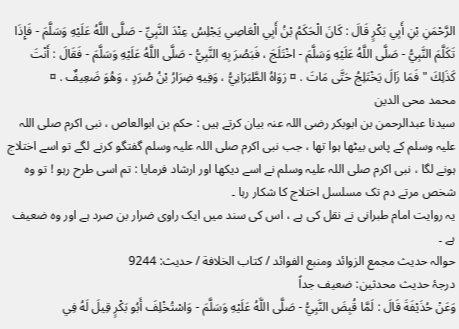الرَّحْمَنِ بْنِ أَبِي بَكْرٍ قَالَ : كَانَ الْحَكَمُ بْنُ أَبِي الْعَاصِي يَجْلِسُ عِنْدَ النَّبِيِّ - صَلَّى اللَّهُ عَلَيْهِ وَسَلَّمَ - فَإِذَا تَكَلَّمَ النَّبِيُّ - صَلَّى اللَّهُ عَلَيْهِ وَسَلَّمَ - اخْتَلَجَ ، فَبَصُرَ بِهِ النَّبِيُّ - صَلَّى اللَّهُ عَلَيْهِ وَسَلَّمَ - فَقَالَ : أَنْتَ كَذَلِكَ " فَمَا زَالَ يَخْتَلِجُ حَتَّى مَاتَ . ¤ رَوَاهُ الطَّبَرَانِيُّ ، وَفِيهِ ضِرَارُ بْنُ صُرَدٍ ، وَهُوَ ضَعِيفٌ . ¤
محمد محی الدین
سیدنا عبدالرحمن بن ابوبکر رضی اللہ عنہ بیان کرتے ہیں : حکم بن ابوالعاص ، نبی اکرم صلی اللہ علیہ وسلم کے پاس بیٹھا ہوا تھا ، جب نبی اکرم صلی اللہ علیہ وسلم گفتگو کرنے لگے تو اسے اختلاج ہونے لگا ، نبی اکرم صلی اللہ علیہ وسلم نے اسے دیکھا اور ارشاد فرمایا : تم اسی طرح رہو ! تو وہ شخص مرتے دم تک مسلسل اختلاج کا شکار رہا ۔
یہ روایت امام طبرانی نے نقل کی ہے ، اس کی سند میں ایک راوی ضرار بن صرد ہے اور وہ ضعیف ہے ۔
حوالہ حدیث مجمع الزوائد ومنبع الفوائد / كتاب الخلافة / حدیث: 9244
درجۂ حدیث محدثین: ضعیف جداً
وَعَنْ حُذَيْفَةَ قَالَ : لَمَّا قُبِضَ النَّبِيُّ - صَلَّى اللَّهُ عَلَيْهِ وَسَلَّمَ - وَاسْتُخْلِفَ أَبُو بَكْرٍ قِيلَ لَهُ فِي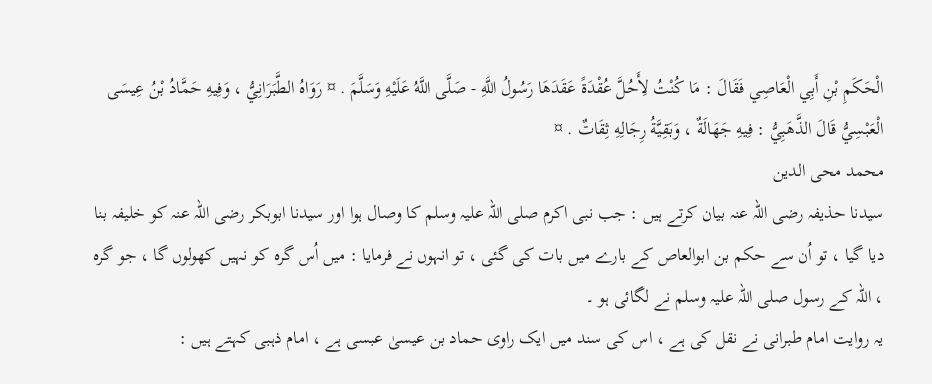الْحَكَمِ بْنِ أَبِي الْعَاصِي فَقَالَ : مَا كُنْتُ لِأَحُلَّ عُقْدَةً عَقَدَهَا رَسُولُ اللَّهِ - صَلَّى اللَّهُ عَلَيْهِ وَسَلَّمَ . ¤ رَوَاهُ الطَّبَرَانِيُّ ، وَفِيهِ حَمَّادُ بْنُ عِيسَى الْعَبْسِيُّ قَالَ الذَّهَبِيُّ : فِيهِ جَهَالَةٌ ، وَبَقِيَّةُ رِجَالِهِ ثِقَاتٌ . ¤
محمد محی الدین
سیدنا حذیفہ رضی اللہ عنہ بیان کرتے ہیں : جب نبی اکرم صلی اللہ علیہ وسلم کا وصال ہوا اور سیدنا ابوبکر رضی اللہ عنہ کو خلیفہ بنا دیا گیا ، تو اُن سے حکم بن ابوالعاص کے بارے میں بات کی گئی ، تو انہوں نے فرمایا : میں اُس گرہ کو نہیں کھولوں گا ، جو گرہ ، اللہ کے رسول صلی اللہ علیہ وسلم نے لگائی ہو ۔
یہ روایت امام طبرانی نے نقل کی ہے ، اس کی سند میں ایک راوی حماد بن عیسیٰ عبسی ہے ، امام ذہبی کہتے ہیں :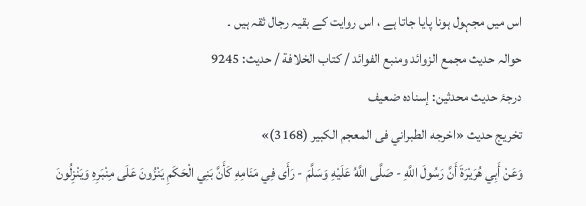اس میں مجہول ہونا پایا جاتا ہے ، اس روایت کے بقیہ رجال ثقہ ہیں ۔
حوالہ حدیث مجمع الزوائد ومنبع الفوائد / كتاب الخلافة / حدیث: 9245
درجۂ حدیث محدثین: إسنادہ ضعیف
تخریج حدیث «اخرجه الطبراني فى المعجم الكبير (3168)»
وَعَنْ أَبِي هُرَيْرَةَ أَنَّ رَسُولَ اللَّهِ - صَلَّى اللَّهُ عَلَيْهِ وَسَلَّمَ - رَأَى فِي مَنَامِهِ كَأَنَّ بَنِي الْحَكَمِ يَنْزُونَ عَلَى مِنْبَرِهِ وَيَنْزِلُونَ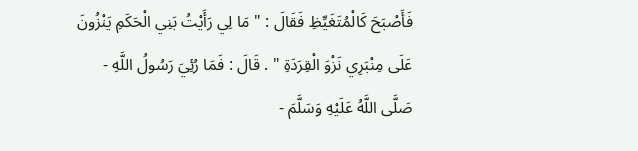فَأَصْبَحَ كَالْمُتَغَيِّظِ فَقَالَ : " مَا لِي رَأَيْتُ بَنِي الْحَكَمِ يَنْزُونَ عَلَى مِنْبَرِي نَزْوَ الْقِرَدَةِ " . قَالَ : فَمَا رُئِيَ رَسُولُ اللَّهِ - صَلَّى اللَّهُ عَلَيْهِ وَسَلَّمَ -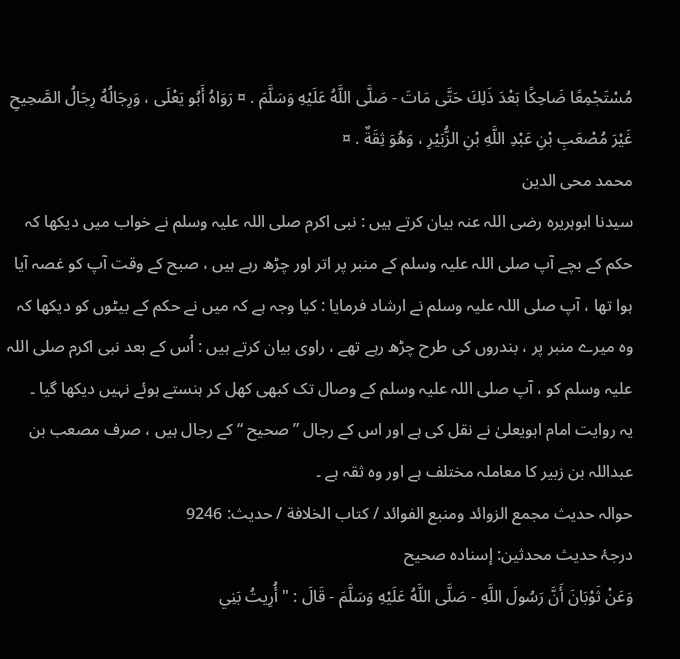مُسْتَجْمِعًا ضَاحِكًا بَعْدَ ذَلِكَ حَتَّى مَاتَ - صَلَّى اللَّهُ عَلَيْهِ وَسَلَّمَ . ¤ رَوَاهُ أَبُو يَعْلَى ، وَرِجَالُهُ رِجَالُ الصَّحِيحِ غَيْرَ مُصْعَبِ بْنِ عَبْدِ اللَّهِ بْنِ الزُّبَيْرِ ، وَهُوَ ثِقَةٌ . ¤
محمد محی الدین
سیدنا ابوہریرہ رضی اللہ عنہ بیان کرتے ہیں : نبی اکرم صلی اللہ علیہ وسلم نے خواب میں دیکھا کہ حکم کے بچے آپ صلی اللہ علیہ وسلم کے منبر پر اتر اور چڑھ رہے ہیں ، صبح کے وقت آپ کو غصہ آیا ہوا تھا ، آپ صلی اللہ علیہ وسلم نے ارشاد فرمایا : کیا وجہ ہے کہ میں نے حکم کے بیٹوں کو دیکھا کہ وہ میرے منبر پر ، بندروں کی طرح چڑھ رہے تھے ، راوی بیان کرتے ہیں : اُس کے بعد نبی اکرم صلی اللہ علیہ وسلم کو ، آپ صلی اللہ علیہ وسلم کے وصال تک کبھی کھل کر ہنستے ہوئے نہیں دیکھا گیا ۔
یہ روایت امام ابویعلیٰ نے نقل کی ہے اور اس کے رجال ” صحیح “ کے رجال ہیں ، صرف مصعب بن عبداللہ بن زبیر کا معاملہ مختلف ہے اور وہ ثقہ ہے ۔
حوالہ حدیث مجمع الزوائد ومنبع الفوائد / كتاب الخلافة / حدیث: 9246
درجۂ حدیث محدثین: إسنادہ صحیح
وَعَنْ ثَوْبَانَ أَنَّ رَسُولَ اللَّهِ - صَلَّى اللَّهُ عَلَيْهِ وَسَلَّمَ - قَالَ : " أُرِيتُ بَنِي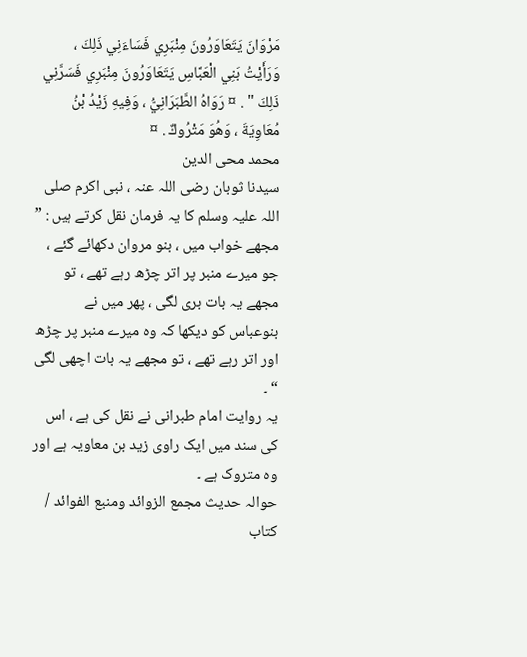مَرْوَانَ يَتَعَاوَرُونَ مِنْبَرِي فَسَاءَنِي ذَلِكَ ، وَرَأَيْتُ بَنِي الْعَبَّاسِ يَتَعَاوَرُونَ مِنْبَرِي فَسَرَّنِي ذَلِكَ " . ¤ رَوَاهُ الطَّبَرَانِيُّ ، وَفِيهِ زَيْدُ بْنُ مُعَاوِيَةَ ، وَهُوَ مَتْرُوكٌ . ¤
محمد محی الدین
سیدنا ثوبان رضی اللہ عنہ ، نبی اکرم صلی اللہ علیہ وسلم کا یہ فرمان نقل کرتے ہیں : ” مجھے خواب میں ، بنو مروان دکھائے گئے ، جو میرے منبر پر اتر چڑھ رہے تھے ، تو مجھے یہ بات بری لگی ، پھر میں نے بنوعباس کو دیکھا کہ وہ میرے منبر پر چڑھ اور اتر رہے تھے ، تو مجھے یہ بات اچھی لگی “ ۔
یہ روایت امام طبرانی نے نقل کی ہے ، اس کی سند میں ایک راوی زید بن معاویہ ہے اور وہ متروک ہے ۔
حوالہ حدیث مجمع الزوائد ومنبع الفوائد / كتاب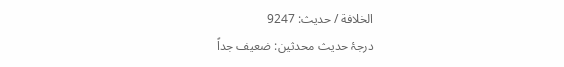الخلافة / حدیث: 9247
درجۂ حدیث محدثین: ضعیف جداً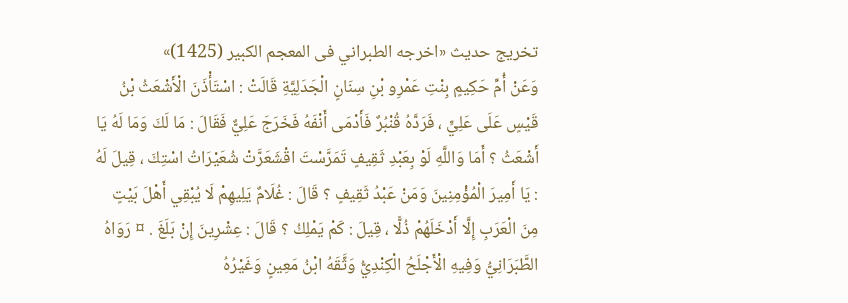تخریج حدیث «اخرجه الطبراني فى المعجم الكبير (1425)»
وَعَنْ أُمِّ حَكِيمٍ بِنْتِ عَمْرِو بْنِ سِنَانٍ الْجَدَلِيَّةِ قَالَتْ : اسْتَأْذَنَ الْأَشْعَثُ بْنُ قَيْسٍ عَلَى عَلِيٍّ ، فَرَدَّهُ قُنْبُرٌ فَأَدْمَى أَنْفَهُ فَخَرَجَ عَلِيٌّ فَقَالَ : مَا لَكَ وَمَا لَهُ يَا أَشْعَثُ ؟ أَمَا وَاللَّهِ لَوْ بِعَبْدِ ثَقِيفٍ تَمَرَّسْتَ اقْشَعَرَّتْ شُعَيْرَاتُ اسْتِكَ ، قِيلَ لَهُ : يَا أَمِيرَ الْمُؤْمِنِينَ وَمَنْ عَبْدُ ثَقِيفٍ ؟ قَالَ : غُلَامٌ يَلِيهِمْ لَا يُبْقِي أَهْلَ بَيْتٍ مِنَ الْعَرَبِ إِلَّا أَدْخَلَهُمْ ذُلًّا ، قِيلَ : كَمْ يَمْلِكُ ؟ قَالَ : عِشْرِينَ إِنْ بَلَغَ . ¤ رَوَاهُ الطَّبَرَانِيُّ وَفِيهِ الْأَجْلَحُ الْكِنْدِيُّ وَثَّقَهُ ابْنُ مَعِينٍ وَغَيْرُهُ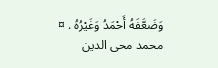وَضَعَّفَهُ أَحْمَدُ وَغَيْرُهُ . ¤
محمد محی الدین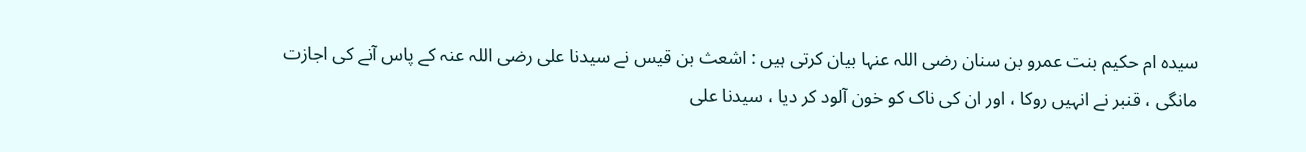سیدہ ام حکیم بنت عمرو بن سنان رضی اللہ عنہا بیان کرتی ہیں : اشعث بن قیس نے سیدنا علی رضی اللہ عنہ کے پاس آنے کی اجازت مانگی ، قنبر نے انہیں روکا ، اور ان کی ناک کو خون آلود کر دیا ، سیدنا علی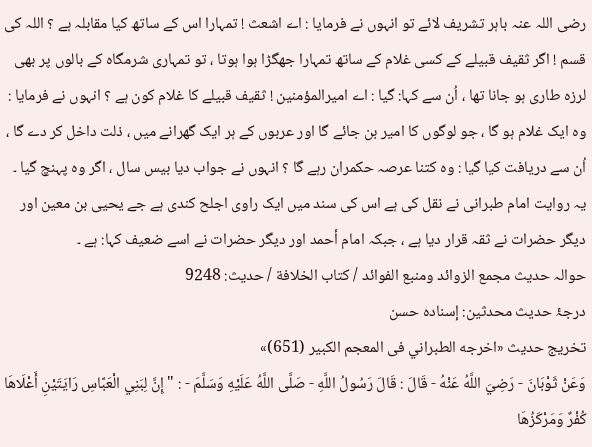رضی اللہ عنہ باہر تشریف لائے تو انہوں نے فرمایا : اے اشعث ! تمہارا اس کے ساتھ کیا مقابلہ ہے ؟ اللہ کی قسم ! اگر ثقیف قبیلے کے کسی غلام کے ساتھ تمہارا جھگڑا ہوا ہوتا ، تو تمہاری شرمگاہ کے بالوں پر بھی لرزہ طاری ہو جانا تھا ، اُن سے کہا: گیا : اے امیرالمؤمنین ! ثقیف قبیلے کا غلام کون ہے ؟ انہوں نے فرمایا : وہ ایک غلام ہو گا ، جو لوگوں کا امیر بن جائے گا اور عربوں کے ہر ایک گھرانے میں ، ذلت داخل کر دے گا ، اُن سے دریافت کیا گیا : وہ کتنا عرصہ حکمران رہے گا ؟ انہوں نے جواب دیا بیس سال ، اگر وہ پہنچ گیا ۔
یہ روایت امام طبرانی نے نقل کی ہے اس کی سند میں ایک راوی اجلح کندی ہے جے یحیی بن معین اور دیگر حضرات نے ثقہ قرار دیا ہے ، جبکہ امام أحمد اور دیگر حضرات نے اسے ضعیف کہا: ہے ۔
حوالہ حدیث مجمع الزوائد ومنبع الفوائد / كتاب الخلافة / حدیث: 9248
درجۂ حدیث محدثین: إسنادہ حسن
تخریج حدیث «اخرجه الطبراني فى المعجم الكبير (651)»
وَعَنْ ثَوْبَانَ - رَضِيَ اللَّهُ عَنْهُ - قَالَ : قَالَ رَسُولُ اللَّهِ - صَلَّى اللَّهُ عَلَيْهِ وَسَلَّمَ - : " إِنَّ لِبَنِي الْعَبَّاسِ رَايَتَيْنِ أَعْلَاهَا كُفْرٌ وَمَرْكَزُهَا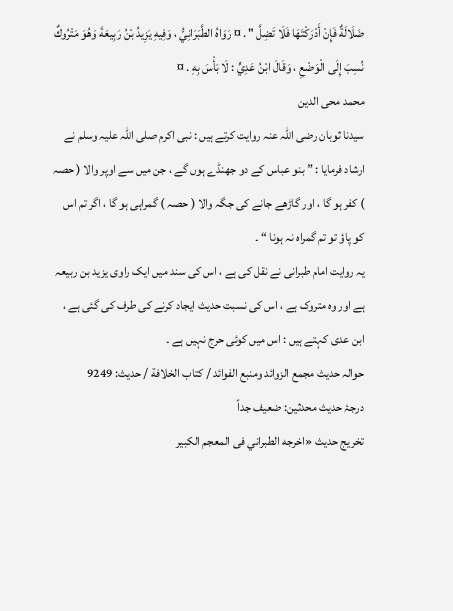ضَلَالَةٌ فَإِنْ أَدْرَكْتَهَا فَلَا تَضِلَّ " . ¤ رَوَاهُ الطَّبَرَانِيُّ ، وَفِيهِ يَزِيدُ بْنُ رَبِيعَةَ وَهُوَ مَتْرُوكٌ نُسِبَ إِلَى الْوَضْعِ ، وَقَالَ ابْنُ عَدِيٍّ : لَا بَأْسَ بِهِ . ¤
محمد محی الدین
سیدنا ثوبان رضی اللہ عنہ روایت کرتے ہیں : نبی اکرم صلی اللہ علیہ وسلم نے ارشاد فرمایا : ” بنو عباس کے دو جھنڈے ہوں گے ، جن میں سے اوپر والا ( حصہ ) کفر ہو گا ، اور گاڑھے جانے کی جگہ والا ( حصہ ) گمراہی ہو گا ، اگر تم اس کو پاؤ تو تم گمراہ نہ ہونا “ ۔
یہ روایت امام طبرانی نے نقل کی ہے ، اس کی سند میں ایک راوی یزید بن ربیعہ ہے اور وہ متروک ہے ، اس کی نسبت حدیث ایجاد کرنے کی طرف کی گئی ہے ، ابن عدی کہتے ہیں : اس میں کوئی حرج نہیں ہے ۔
حوالہ حدیث مجمع الزوائد ومنبع الفوائد / كتاب الخلافة / حدیث: 9249
درجۂ حدیث محدثین: ضعیف جداً
تخریج حدیث «اخرجه الطبراني فى المعجم الكبير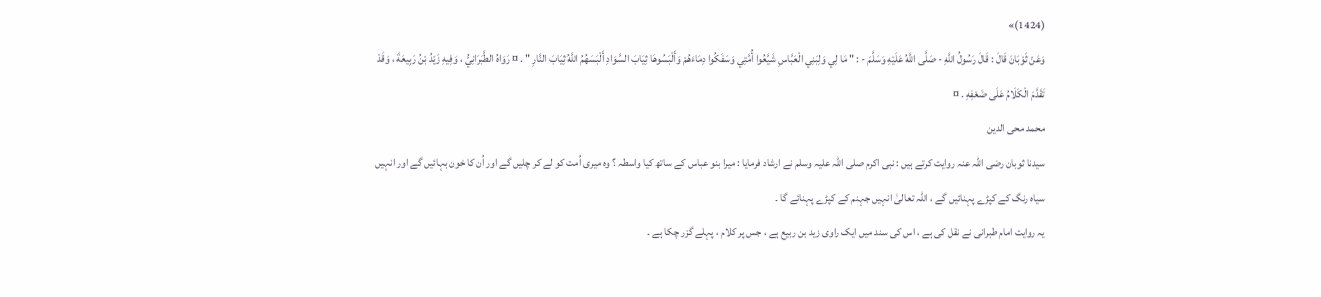(1424)»
وَعَنْ ثَوْبَانَ قَالَ : قَالَ رَسُولُ اللَّهِ - صَلَّى اللَّهُ عَلَيْهِ وَسَلَّمَ - : " مَا لِي وَلِبَنِي الْعَبَّاسِ شَيَّعُوا أُمَّتِي وَسَفَكُوا دِمَاءَهُمْ وَأَلْبَسُوهَا ثِيَابَ السَّوَادِ أَلْبَسَهُمُ اللَّهُ ثِيَابَ النَّارِ " . ¤ رَوَاهُ الطَّبَرَانِيُّ ، وَفِيهِ زَيْدُ بْنُ رَبِيعَةَ ، وَقَدْ تَقَدَّمَ الْكَلَامُ عَلَى ضَعْفِهِ . ¤
محمد محی الدین
سیدنا ثوبان رضی اللہ عنہ روایت کرتے ہیں : نبی اکرم صلی اللہ علیہ وسلم نے ارشاد فرمایا : میرا بنو عباس کے ساتھ کیا واسطہ ؟ وہ میری اُمت کو لے کر چلیں گے اور اُن کا خون بہائیں گے اور انہیں سیاہ رنگ کے کپڑے پہنائیں گے ، اللہ تعالیٰ انہیں جہنم کے کپڑے پہنائے گا ۔
یہ روایت امام طبرانی نے نقل کی ہے ، اس کی سند میں ایک راوی زید بن ربیع ہے ، جس پر کلام ، پہلے گزر چکا ہے ۔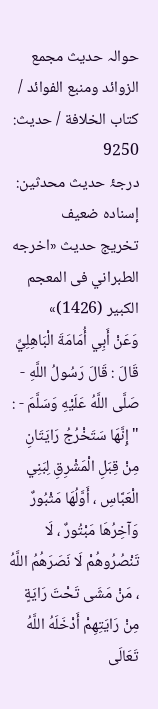حوالہ حدیث مجمع الزوائد ومنبع الفوائد / كتاب الخلافة / حدیث: 9250
درجۂ حدیث محدثین: إسنادہ ضعیف
تخریج حدیث «اخرجه الطبراني فى المعجم الكبير (1426)»
وَعَنْ أَبِي أُمَامَةَ الْبَاهِلِيِّ قَالَ : قَالَ رَسُولُ اللَّهِ - صَلَّى اللَّهُ عَلَيْهِ وَسَلَّمَ - : " إِنَّهَا سَتَخْرُجُ رَايَتَانِ مِنْ قِبَلِ الْمَشْرِقِ لِبَنِي الْعَبَّاسِ ، أَوَّلُهَا مَثْبُورٌ وَآخِرُهَا مَبْتُورٌ ، لَا تَنْصُرُوهُمْ لَا نَصَرَهُمُ اللَّهُ ، مَنْ مَشَى تَحْتَ رَايَةٍ مِنْ رَايَتِهِمْ أَدْخَلَهُ اللَّهُ تَعَالَى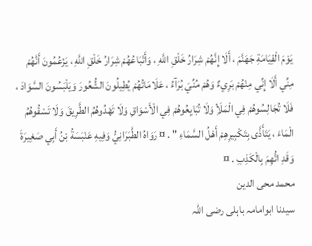يَوْمَ الْقِيَامَةِ جَهَنَّمَ ، أَلَا إِنَّهُمْ شِرَارُ خَلْقِ اللَّهِ ، وَأَتْبَاعُهُمْ شِرَارُ خَلْقِ اللَّهِ ، يَزْعُمُونَ أَنَّهُمْ مِنِّي أَلَا إِنِّي مِنْهُمْ بَرِيءٌ وَهُمْ مُنِّيَ بُرَآءُ ، عَلَامَاتُهُمْ يُطِيلُونَ الشُّعُورَ وَيَلْبَسُونَ السَّوَادَ ، فَلَا تُجَالِسُوهُمْ فِي الْمَلَأِ وَلَا تُبَايِعُوهُمْ فِي الْأَسْوَاقِ وَلَا تَهْدُوهُمُ الطَّرِيقَ وَلَا تَسْقُوهُمُ الْمَاءَ ، يَتَأَذَّى بِتَكْبِيرِهِمْ أَهْلُ السَّمَاءِ " . ¤ رَوَاهُ الطَّبَرَانِيُّ وَفِيهِ عَنْبَسَةُ بْنُ أَبِي صَغِيرَةَ وَقَدِ اتُّهِمَ بِالْكَذِبِ . ¤
محمد محی الدین
سیدنا ابوامامہ باہلی رضی اللہ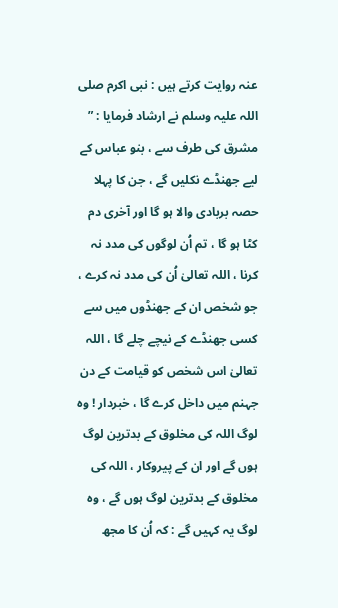عنہ روایت کرتے ہیں : نبی اکرم صلی اللہ علیہ وسلم نے ارشاد فرمایا : ” مشرق کی طرف سے ، بنو عباس کے لیے جھنڈے نکلیں گے ، جن کا پہلا حصہ بربادی والا ہو گا اور آخری دم کٹا ہو گا ، تم اُن لوگوں کی مدد نہ کرنا ، اللہ تعالیٰ اُن کی مدد نہ کرے ، جو شخص ان کے جھنڈوں میں سے کسی جھنڈے کے نیچے چلے گا ، اللہ تعالیٰ اس شخص کو قیامت کے دن جہنم میں داخل کرے گا ، خبردار ! وہ لوگ اللہ کی مخلوق کے بدترین لوگ ہوں گے اور ان کے پیروکار ، اللہ کی مخلوق کے بدترین لوگ ہوں گے ، وہ لوگ یہ کہیں گے : کہ اُن کا مجھ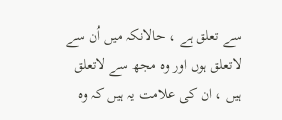سے تعلق ہے ، حالانکہ میں اُن سے لاتعلق ہوں اور وہ مجھ سے لاتعلق ہیں ، ان کی علامت یہ ہیں کہ وہ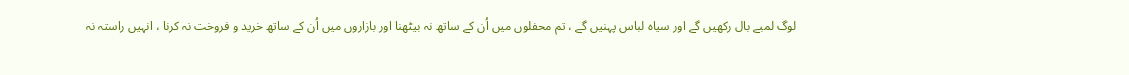لوگ لمبے بال رکھیں گے اور سیاہ لباس پہنیں گے ، تم محفلوں میں اُن کے ساتھ نہ بیٹھنا اور بازاروں میں اُن کے ساتھ خرید و فروخت نہ کرنا ، انہیں راستہ نہ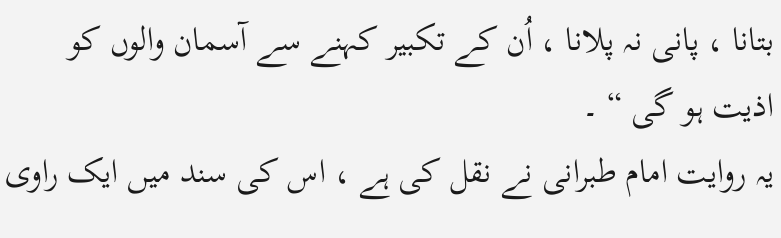بتانا ، پانی نہ پلانا ، اُن کے تکبیر کہنے سے آسمان والوں کو اذیت ہو گی “ ۔
یہ روایت امام طبرانی نے نقل کی ہے ، اس کی سند میں ایک راوی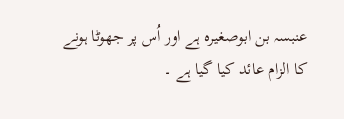عنبسہ بن ابوصغیرہ ہے اور اُس پر جھوٹا ہونے کا الزام عائد کیا گیا ہے ۔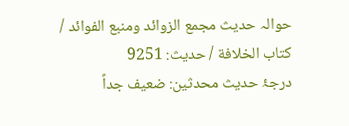حوالہ حدیث مجمع الزوائد ومنبع الفوائد / كتاب الخلافة / حدیث: 9251
درجۂ حدیث محدثین: ضعیف جداً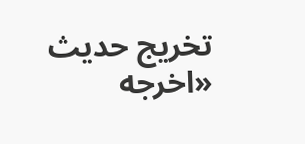تخریج حدیث «اخرجه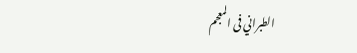الطبراني فى المعجم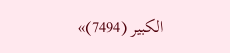الكبير (7494)»